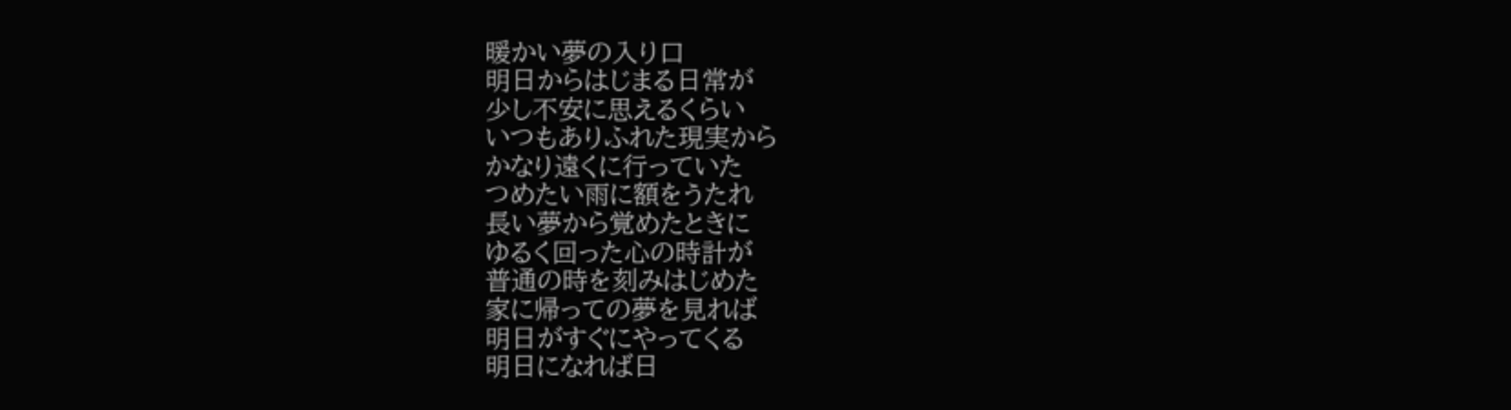暖かい夢の入り口
明日からはじまる日常が
少し不安に思えるくらい
いつもありふれた現実から
かなり遠くに行っていた
つめたい雨に額をうたれ
長い夢から覚めたときに
ゆるく回った心の時計が
普通の時を刻みはじめた
家に帰っての夢を見れば
明日がすぐにやってくる
明日になれば日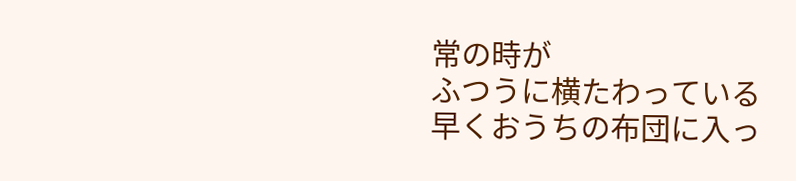常の時が
ふつうに横たわっている
早くおうちの布団に入っ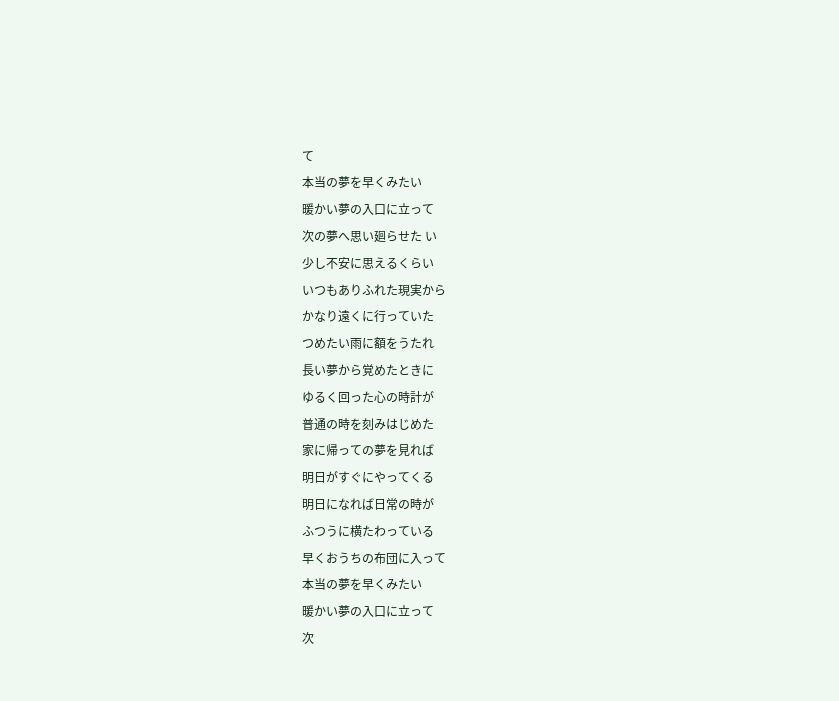て
本当の夢を早くみたい
暖かい夢の入口に立って
次の夢へ思い廻らせた い
少し不安に思えるくらい
いつもありふれた現実から
かなり遠くに行っていた
つめたい雨に額をうたれ
長い夢から覚めたときに
ゆるく回った心の時計が
普通の時を刻みはじめた
家に帰っての夢を見れば
明日がすぐにやってくる
明日になれば日常の時が
ふつうに横たわっている
早くおうちの布団に入って
本当の夢を早くみたい
暖かい夢の入口に立って
次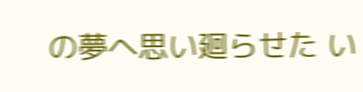の夢へ思い廻らせた い